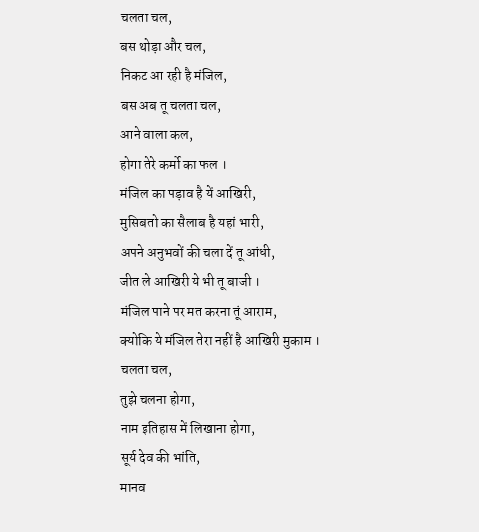चलता चल,
बस थोड़ा और चल,
निकट आ रही है मंजिल,
बस अब तू चलता चल,
आने वाला कल,
होगा तेरे कर्मो का फल ।
मंजिल का पड़ाव है यें आखिरी,
मुसिबतो का सैलाब है यहां भारी,
अपने अनुभवों की चला दें तू आंधी,
जीत ले आखिरी ये भी तू बाजी ।
मंजिल पाने पर मत करना तूं आराम,
क्योकि ये मंजिल तेरा नहीं है आखिरी मुकाम ।
चलता चल,
तुझे चलना होगा,
नाम इतिहास में लिखाना होगा,
सूर्य देव की भांति,
मानव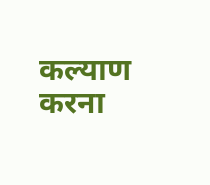कल्याण करना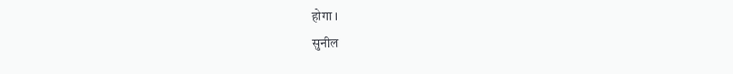होगा ।
सुनील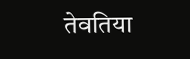तेवतिया